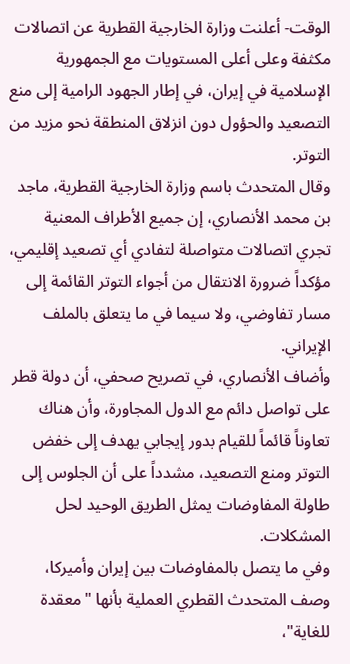الوقت- أعلنت وزارة الخارجية القطرية عن اتصالات مكثفة وعلى أعلى المستويات مع الجمهورية الإسلامية في إيران، في إطار الجهود الرامية إلى منع التصعيد والحؤول دون انزلاق المنطقة نحو مزيد من التوتر.
وقال المتحدث باسم وزارة الخارجية القطرية، ماجد بن محمد الأنصاري، إن جميع الأطراف المعنية تجري اتصالات متواصلة لتفادي أي تصعيد إقليمي، مؤكداً ضرورة الانتقال من أجواء التوتر القائمة إلى مسار تفاوضي، ولا سيما في ما يتعلق بالملف الإيراني.
وأضاف الأنصاري، في تصريح صحفي، أن دولة قطر على تواصل دائم مع الدول المجاورة، وأن هناك تعاوناً قائماً للقيام بدور إيجابي يهدف إلى خفض التوتر ومنع التصعيد، مشدداً على أن الجلوس إلى طاولة المفاوضات يمثل الطريق الوحيد لحل المشكلات.
وفي ما يتصل بالمفاوضات بين إيران وأميركا، وصف المتحدث القطري العملية بأنها "معقدة للغاية"،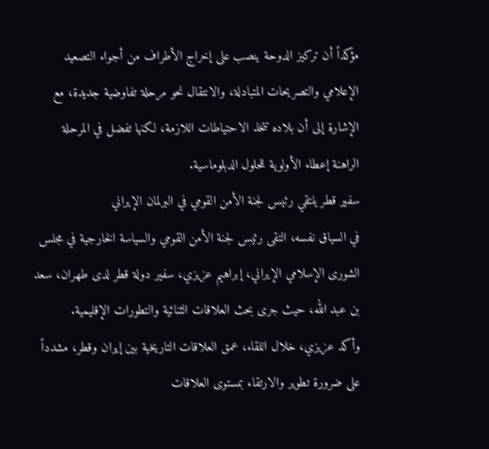مؤكداً أن تركيز الدوحة ينصب على إخراج الأطراف من أجواء التصعيد الإعلامي والتصريحات المتبادلة، والانتقال نحو مرحلة تفاوضية جديدة، مع الإشارة إلى أن بلاده تتخذ الاحتياطات اللازمة، لكنها تفضل في المرحلة الراهنة إعطاء الأولوية للحلول الدبلوماسية.
سفير قطر يلتقي رئيس لجنة الأمن القومي في البرلمان الإيراني
في السياق نفسه، التقى رئيس لجنة الأمن القومي والسياسة الخارجية في مجلس الشورى الإسلامي الإيراني، إبراهيم عزيزي، سفير دولة قطر لدى طهران، سعد بن عبد الله، حيث جرى بحث العلاقات الثنائية والتطورات الإقليمية.
وأكد عزيزي، خلال اللقاء، عمق العلاقات التاريخية بين إيران وقطر، مشدداً على ضرورة تطوير والارتقاء بمستوى العلاقات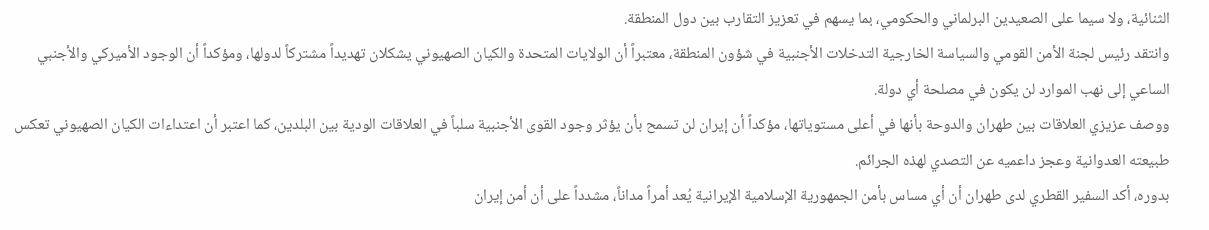الثنائية، ولا سيما على الصعيدين البرلماني والحكومي، بما يسهم في تعزيز التقارب بين دول المنطقة.
وانتقد رئيس لجنة الأمن القومي والسياسة الخارجية التدخلات الأجنبية في شؤون المنطقة، معتبراً أن الولايات المتحدة والكيان الصهيوني يشكلان تهديداً مشتركاً لدولها، ومؤكداً أن الوجود الأميركي والأجنبي الساعي إلى نهب الموارد لن يكون في مصلحة أي دولة.
ووصف عزيزي العلاقات بين طهران والدوحة بأنها في أعلى مستوياتها، مؤكداً أن إيران لن تسمح بأن يؤثر وجود القوى الأجنبية سلباً في العلاقات الودية بين البلدين، كما اعتبر أن اعتداءات الكيان الصهيوني تعكس طبيعته العدوانية وعجز داعميه عن التصدي لهذه الجرائم.
بدوره، أكد السفير القطري لدى طهران أن أي مساس بأمن الجمهورية الإسلامية الإيرانية يُعد أمراً مداناً، مشدداً على أن أمن إيران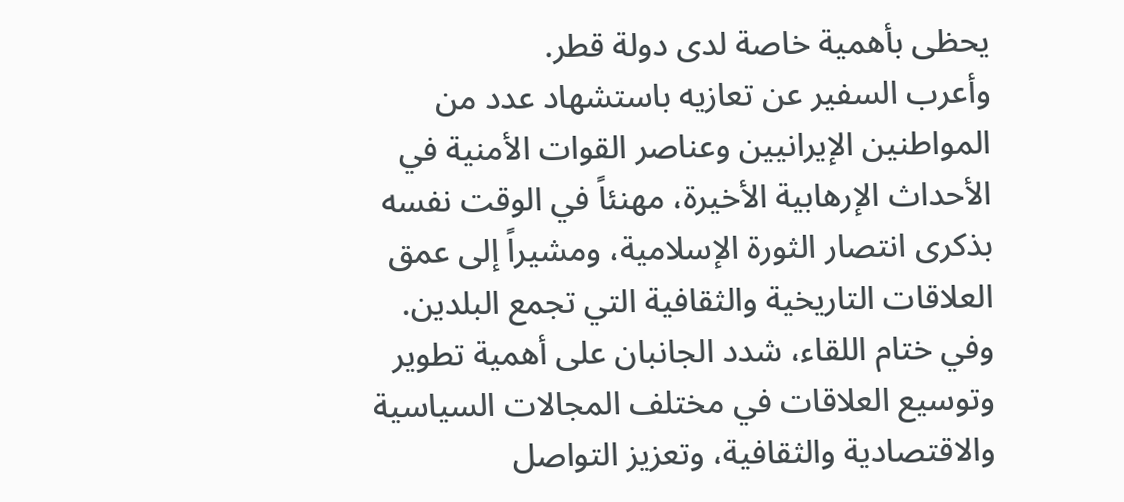يحظى بأهمية خاصة لدى دولة قطر.
وأعرب السفير عن تعازيه باستشهاد عدد من المواطنين الإيرانيين وعناصر القوات الأمنية في الأحداث الإرهابية الأخيرة، مهنئاً في الوقت نفسه بذكرى انتصار الثورة الإسلامية، ومشيراً إلى عمق العلاقات التاريخية والثقافية التي تجمع البلدين.
وفي ختام اللقاء، شدد الجانبان على أهمية تطوير وتوسيع العلاقات في مختلف المجالات السياسية والاقتصادية والثقافية، وتعزيز التواصل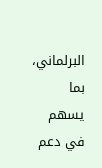البرلماني، بما يسهم في دعم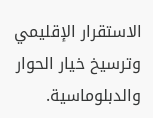الاستقرار الإقليمي وترسيخ خيار الحوار والدبلوماسية.